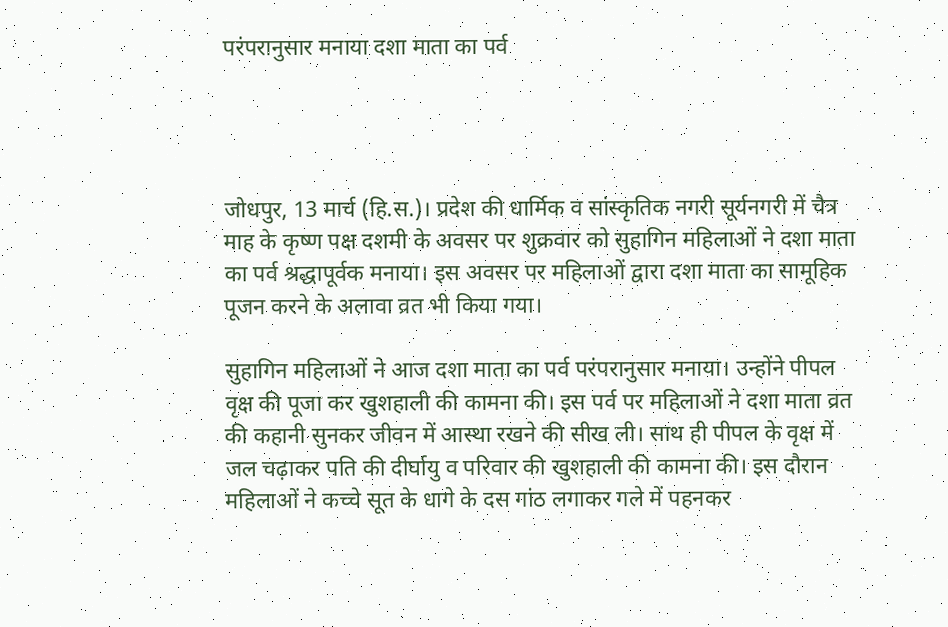परंपरानुसार मनाया दशा माता का पर्व




जोधपुर, 13 मार्च (हि.स.)। प्रदेश की धार्मिक व सांस्कृतिक नगरी सूर्यनगरी में चैत्र माह के कृष्ण पक्ष दशमी के अवसर पर शुक्रवार को सुहागिन महिलाओं ने दशा माता का पर्व श्रद्धापूर्वक मनाया। इस अवसर पर महिलाओं द्वारा दशा माता का सामूहिक पूजन करने के अलावा व्रत भी किया गया।

सुहागिन महिलाओं ने आज दशा माता का पर्व परंपरानुसार मनाया। उन्होंने पीपल वृक्ष की पूजा कर खुशहाली की कामना की। इस पर्व पर महिलाओं ने दशा माता व्रत की कहानी सुनकर जीवन में आस्था रखने की सीख ली। साथ ही पीपल के वृक्ष में जल चढ़ाकर पति की दीर्घायु व परिवार की खुशहाली की कामना की। इस दौरान महिलाओं ने कच्चे सूत के धागे के दस गांठ लगाकर गले में पहनकर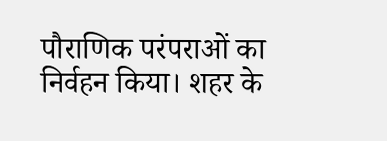पौराणिक परंपराओं का निर्वहन किया। शहर के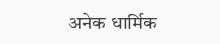अनेक धार्मिक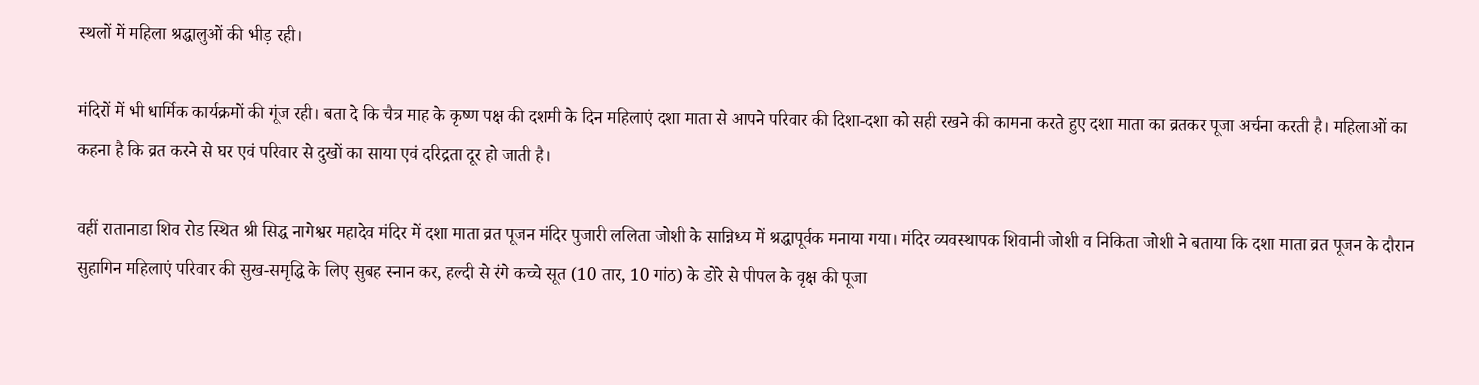स्थलों में महिला श्रद्धालुओं की भीड़ रही।

मंदिरों में भी धार्मिक कार्यक्रमों की गूंज रही। बता दे कि चैत्र माह के कृष्ण पक्ष की दशमी के दिन महिलाएं दशा माता से आपने परिवार की दिशा-दशा को सही रखने की कामना करते हुए दशा माता का व्रतकर पूजा अर्चना करती है। महिलाओं का कहना है कि व्रत करने से घर एवं परिवार से दुखों का साया एवं दरिद्रता दूर हो जाती है।

वहीं रातानाडा शिव रोड स्थित श्री सिद्ध नागेश्वर महादेव मंदिर में दशा माता व्रत पूजन मंदिर पुजारी ललिता जोशी के सान्निध्य में श्रद्धापूर्वक मनाया गया। मंदिर व्यवस्थापक शिवानी जोशी व निकिता जोशी ने बताया कि दशा माता व्रत पूजन के दौरान सुहागिन महिलाएं परिवार की सुख-समृद्धि के लिए सुबह स्नान कर, हल्दी से रंगे कच्चे सूत (10 तार, 10 गांठ) के डोरे से पीपल के वृक्ष की पूजा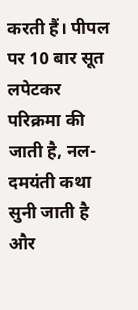करती हैं। पीपल पर 10 बार सूत लपेटकर परिक्रमा की जाती है, नल-दमयंती कथा सुनी जाती है और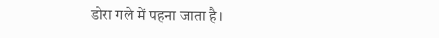डोरा गले में पहना जाता है।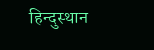हिन्दुस्थान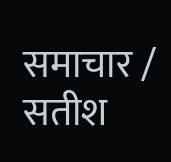समाचार / सतीश